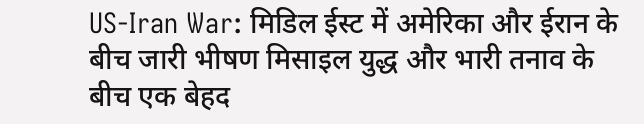US-Iran War: मिडिल ईस्ट में अमेरिका और ईरान के बीच जारी भीषण मिसाइल युद्ध और भारी तनाव के बीच एक बेहद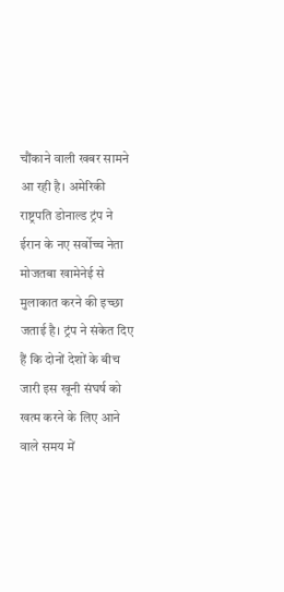चौंकाने वाली खबर सामने आ रही है। अमेरिकी राष्ट्रपति डोनाल्ड ट्रंप ने ईरान के नए सर्वोच्च नेता मोजतबा खामेनेई से मुलाकात करने की इच्छा जताई है। ट्रंप ने संकेत दिए हैं कि दोनों देशों के बीच जारी इस खूनी संघर्ष को खत्म करने के लिए आने वाले समय में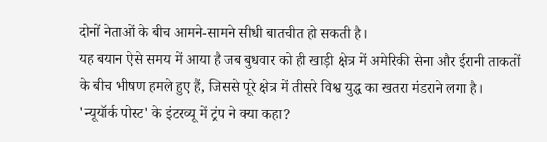दोनों नेताओं के बीच आमने-सामने सीधी बातचीत हो सकती है।
यह बयान ऐसे समय में आया है जब बुधवार को ही खाड़ी क्षेत्र में अमेरिकी सेना और ईरानी ताकतों के बीच भीषण हमले हुए हैं, जिससे पूरे क्षेत्र में तीसरे विश्व युद्ध का खतरा मंडराने लगा है।
'न्यूयॉर्क पोस्ट' के इंटरव्यू में ट्रंप ने क्या कहा?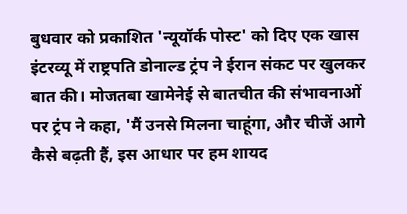बुधवार को प्रकाशित 'न्यूयॉर्क पोस्ट' को दिए एक खास इंटरव्यू में राष्ट्रपति डोनाल्ड ट्रंप ने ईरान संकट पर खुलकर बात की। मोजतबा खामेनेई से बातचीत की संभावनाओं पर ट्रंप ने कहा, 'मैं उनसे मिलना चाहूंगा, और चीजें आगे कैसे बढ़ती हैं, इस आधार पर हम शायद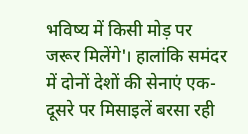भविष्य में किसी मोड़ पर जरूर मिलेंगे'। हालांकि समंदर में दोनों देशों की सेनाएं एक-दूसरे पर मिसाइलें बरसा रही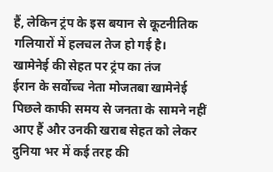हैं, लेकिन ट्रंप के इस बयान से कूटनीतिक गलियारों में हलचल तेज हो गई है।
खामेनेई की सेहत पर ट्रंप का तंज
ईरान के सर्वोच्च नेता मोजतबा खामेनेई पिछले काफी समय से जनता के सामने नहीं आए हैं और उनकी खराब सेहत को लेकर दुनिया भर में कई तरह की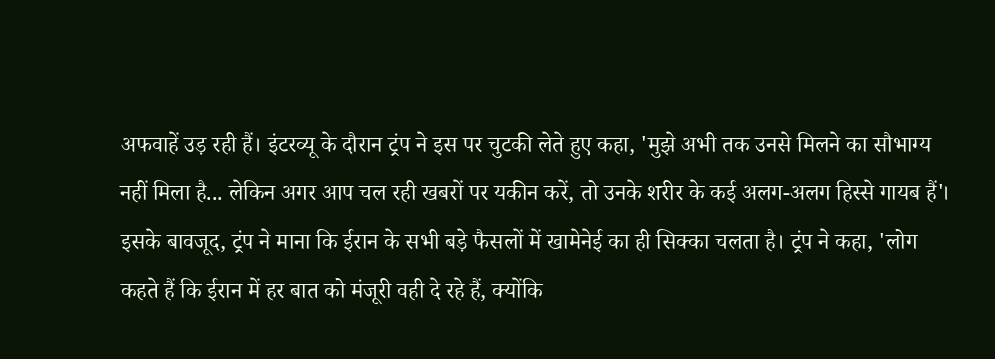अफवाहें उड़ रही हैं। इंटरव्यू के दौरान ट्रंप ने इस पर चुटकी लेते हुए कहा, 'मुझे अभी तक उनसे मिलने का सौभाग्य नहीं मिला है... लेकिन अगर आप चल रही खबरों पर यकीन करें, तो उनके शरीर के कई अलग-अलग हिस्से गायब हैं'।
इसके बावजूद, ट्रंप ने माना कि ईरान के सभी बड़े फैसलों में खामेनेई का ही सिक्का चलता है। ट्रंप ने कहा, 'लोग कहते हैं कि ईरान में हर बात को मंजूरी वही दे रहे हैं, क्योंकि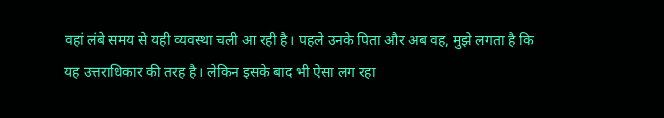वहां लंबे समय से यही व्यवस्था चली आ रही है। पहले उनके पिता और अब वह, मुझे लगता है कि यह उत्तराधिकार की तरह है। लेकिन इसके बाद भी ऐसा लग रहा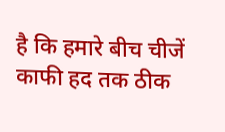है कि हमारे बीच चीजें काफी हद तक ठीक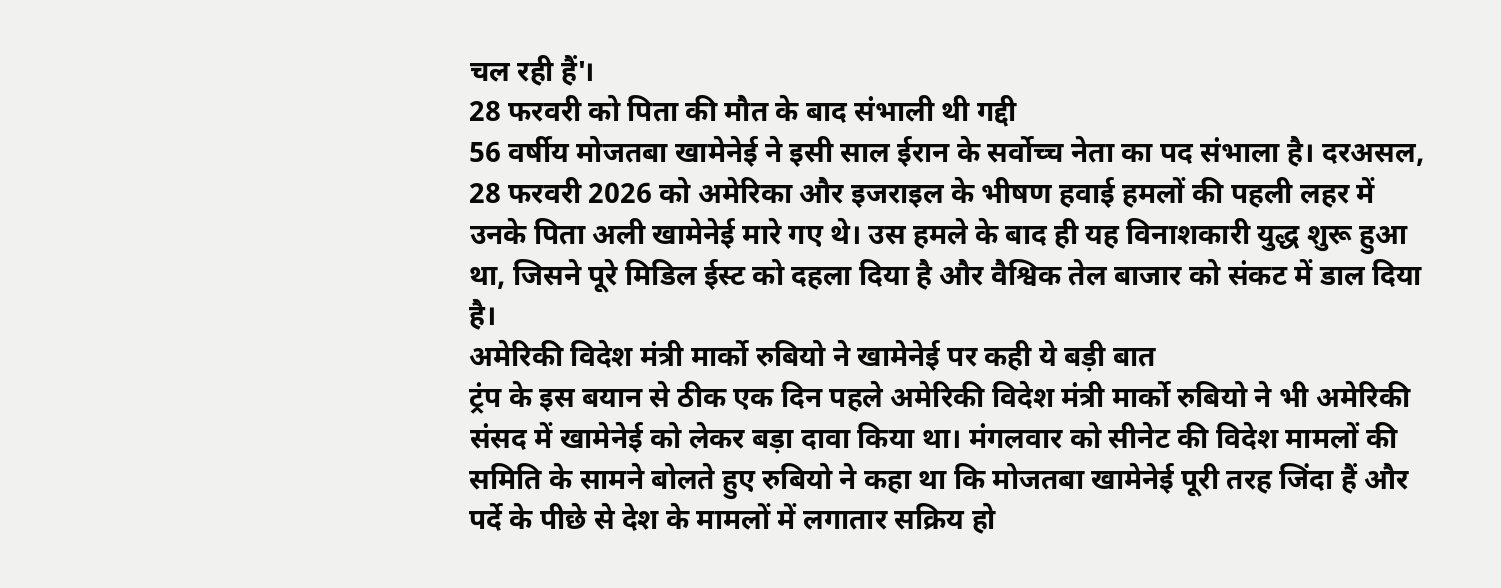चल रही हैं'।
28 फरवरी को पिता की मौत के बाद संभाली थी गद्दी
56 वर्षीय मोजतबा खामेनेई ने इसी साल ईरान के सर्वोच्च नेता का पद संभाला है। दरअसल, 28 फरवरी 2026 को अमेरिका और इजराइल के भीषण हवाई हमलों की पहली लहर में उनके पिता अली खामेनेई मारे गए थे। उस हमले के बाद ही यह विनाशकारी युद्ध शुरू हुआ था, जिसने पूरे मिडिल ईस्ट को दहला दिया है और वैश्विक तेल बाजार को संकट में डाल दिया है।
अमेरिकी विदेश मंत्री मार्को रुबियो ने खामेनेई पर कही ये बड़ी बात
ट्रंप के इस बयान से ठीक एक दिन पहले अमेरिकी विदेश मंत्री मार्को रुबियो ने भी अमेरिकी संसद में खामेनेई को लेकर बड़ा दावा किया था। मंगलवार को सीनेट की विदेश मामलों की समिति के सामने बोलते हुए रुबियो ने कहा था कि मोजतबा खामेनेई पूरी तरह जिंदा हैं और पर्दे के पीछे से देश के मामलों में लगातार सक्रिय हो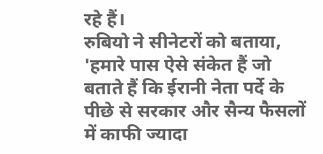रहे हैं।
रुबियो ने सीनेटरों को बताया, 'हमारे पास ऐसे संकेत हैं जो बताते हैं कि ईरानी नेता पर्दे के पीछे से सरकार और सैन्य फैसलों में काफी ज्यादा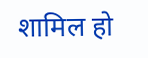शामिल हो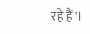रहे हैं'।